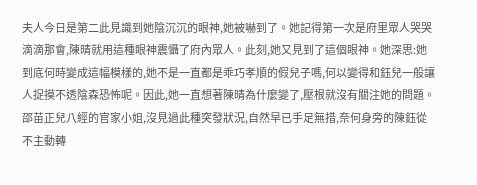夫人今日是第二此見識到她陰沉沉的眼神,她被嚇到了。她記得第一次是府里眾人哭哭滴滴那會,陳晴就用這種眼神震懾了府內眾人。此刻,她又見到了這個眼神。她深思:她到底何時變成這幅模樣的,她不是一直都是乖巧孝順的假兒子嗎,何以變得和鈺兒一般讓人捉摸不透陰森恐怖呢。因此,她一直想著陳晴為什麼變了,壓根就沒有關注她的問題。
邵苗正兒八經的官家小姐,沒見過此種突發狀況,自然早已手足無措,奈何身旁的陳鈺從不主動轉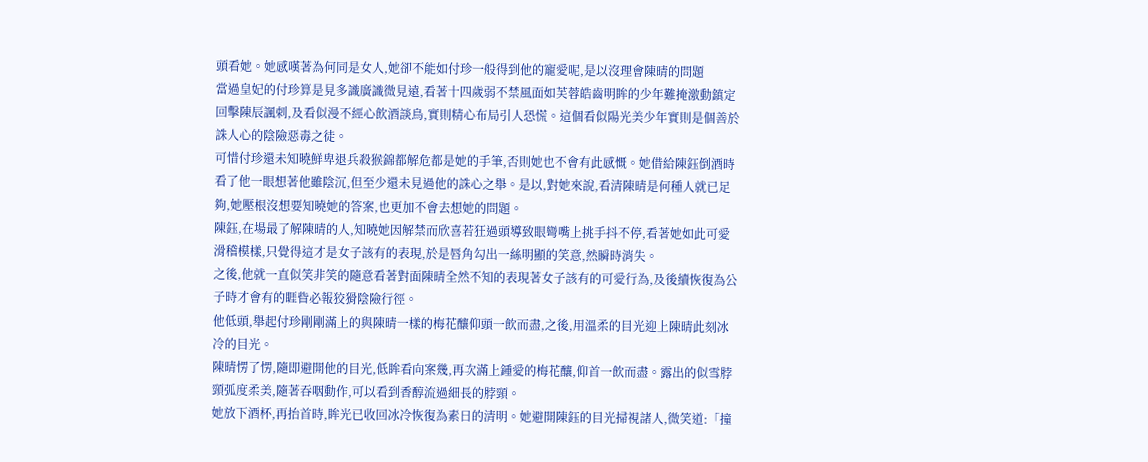頭看她。她感嘆著為何同是女人,她卻不能如付珍一般得到他的寵愛呢,是以沒理會陳晴的問題
當過皇妃的付珍算是見多識廣識微見遠,看著十四歲弱不禁風面如芙蓉皓齒明眸的少年難掩激動鎮定回擊陳辰諷刺,及看似漫不經心飲酒談鳥,實則精心布局引人恐慌。這個看似陽光美少年實則是個善於誅人心的陰險惡毒之徒。
可惜付珍還未知曉鮮卑退兵殺猴錦都解危都是她的手筆,否則她也不會有此感慨。她借給陳鈺倒酒時看了他一眼想著他雖陰沉,但至少還未見過他的誅心之舉。是以,對她來說,看清陳晴是何種人就已足夠,她壓根沒想要知曉她的答案,也更加不會去想她的問題。
陳鈺,在場最了解陳晴的人,知曉她因解禁而欣喜若狂過頭導致眼彎嘴上挑手抖不停,看著她如此可愛滑稽模樣,只覺得這才是女子該有的表現,於是唇角勾出一絲明顯的笑意,然瞬時消失。
之後,他就一直似笑非笑的隨意看著對面陳晴全然不知的表現著女子該有的可愛行為,及後續恢復為公子時才會有的睚眥必報狡猾陰險行徑。
他低頭,舉起付珍剛剛滿上的與陳晴一樣的梅花釀仰頭一飲而盡,之後,用溫柔的目光迎上陳晴此刻冰冷的目光。
陳晴愣了愣,隨即避開他的目光,低眸看向案幾,再次滿上鍾愛的梅花釀,仰首一飲而盡。露出的似雪脖頸弧度柔美,隨著吞咽動作,可以看到香醇流過細長的脖頸。
她放下酒杯,再抬首時,眸光已收回冰冷恢復為素日的清明。她避開陳鈺的目光掃視諸人,微笑道:「撞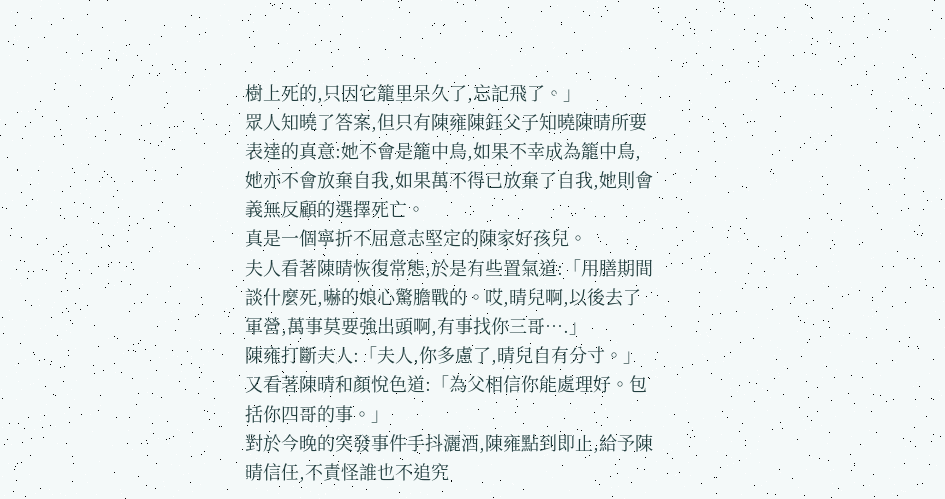樹上死的,只因它籠里呆久了,忘記飛了。」
眾人知曉了答案,但只有陳雍陳鈺父子知曉陳晴所要表達的真意:她不會是籠中鳥,如果不幸成為籠中鳥,她亦不會放棄自我,如果萬不得已放棄了自我,她則會義無反顧的選擇死亡。
真是一個寧折不屈意志堅定的陳家好孩兒。
夫人看著陳晴恢復常態,於是有些置氣道:「用膳期間談什麼死,嚇的娘心驚膽戰的。哎,晴兒啊,以後去了軍營,萬事莫要強出頭啊,有事找你三哥….」
陳雍打斷夫人:「夫人,你多慮了,晴兒自有分寸。」又看著陳晴和顏悅色道:「為父相信你能處理好。包括你四哥的事。」
對於今晚的突發事件手抖灑酒,陳雍點到即止,給予陳晴信任,不責怪誰也不追究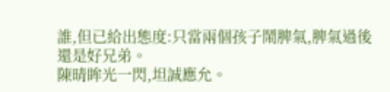誰,但已給出態度:只當兩個孩子鬧脾氣,脾氣過後還是好兄弟。
陳晴眸光一閃,坦誠應允。